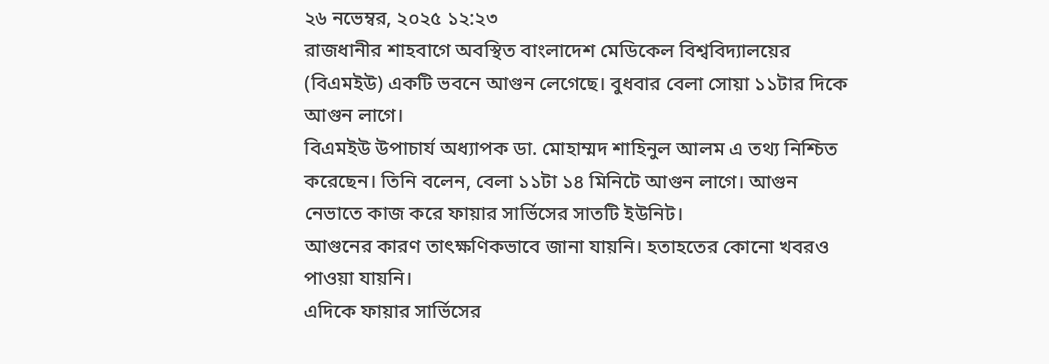২৬ নভেম্বর, ২০২৫ ১২:২৩
রাজধানীর শাহবাগে অবস্থিত বাংলাদেশ মেডিকেল বিশ্ববিদ্যালয়ের (বিএমইউ) একটি ভবনে আগুন লেগেছে। বুধবার বেলা সোয়া ১১টার দিকে আগুন লাগে।
বিএমইউ উপাচার্য অধ্যাপক ডা. মোহাম্মদ শাহিনুল আলম এ তথ্য নিশ্চিত করেছেন। তিনি বলেন, বেলা ১১টা ১৪ মিনিটে আগুন লাগে। আগুন নেভাতে কাজ করে ফায়ার সার্ভিসের সাতটি ইউনিট।
আগুনের কারণ তাৎক্ষণিকভাবে জানা যায়নি। হতাহতের কোনো খবরও পাওয়া যায়নি।
এদিকে ফায়ার সার্ভিসের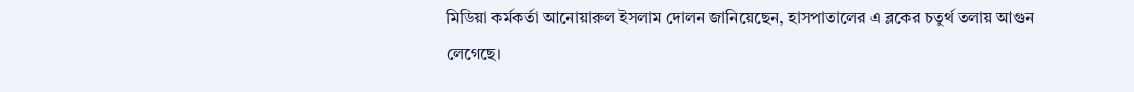মিডিয়া কর্মকর্তা আনোয়ারুল ইসলাম দোলন জানিয়েছেন, হাসপাতালের এ ব্লকের চতুর্থ তলায় আগুন লেগেছে।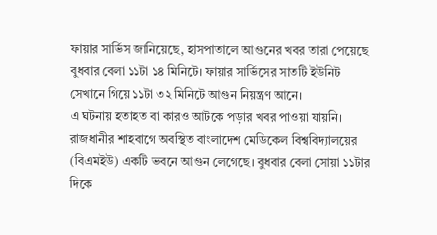ফায়ার সার্ভিস জানিয়েছে, হাসপাতালে আগুনের খবর তারা পেয়েছে বুধবার বেলা ১১টা ১৪ মিনিটে। ফায়ার সার্ভিসের সাতটি ইউনিট সেখানে গিয়ে ১১টা ৩২ মিনিটে আগুন নিয়ন্ত্রণ আনে।
এ ঘটনায় হতাহত বা কারও আটকে পড়ার খবর পাওয়া যায়নি।
রাজধানীর শাহবাগে অবস্থিত বাংলাদেশ মেডিকেল বিশ্ববিদ্যালয়ের (বিএমইউ) একটি ভবনে আগুন লেগেছে। বুধবার বেলা সোয়া ১১টার দিকে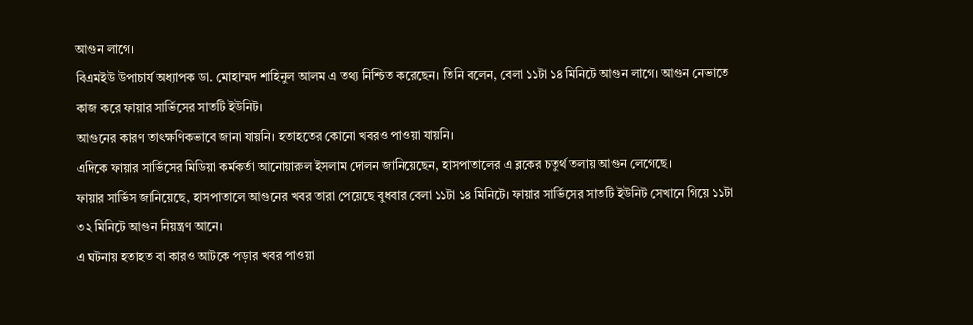আগুন লাগে।
বিএমইউ উপাচার্য অধ্যাপক ডা. মোহাম্মদ শাহিনুল আলম এ তথ্য নিশ্চিত করেছেন। তিনি বলেন, বেলা ১১টা ১৪ মিনিটে আগুন লাগে। আগুন নেভাতে কাজ করে ফায়ার সার্ভিসের সাতটি ইউনিট।
আগুনের কারণ তাৎক্ষণিকভাবে জানা যায়নি। হতাহতের কোনো খবরও পাওয়া যায়নি।
এদিকে ফায়ার সার্ভিসের মিডিয়া কর্মকর্তা আনোয়ারুল ইসলাম দোলন জানিয়েছেন, হাসপাতালের এ ব্লকের চতুর্থ তলায় আগুন লেগেছে।
ফায়ার সার্ভিস জানিয়েছে, হাসপাতালে আগুনের খবর তারা পেয়েছে বুধবার বেলা ১১টা ১৪ মিনিটে। ফায়ার সার্ভিসের সাতটি ইউনিট সেখানে গিয়ে ১১টা ৩২ মিনিটে আগুন নিয়ন্ত্রণ আনে।
এ ঘটনায় হতাহত বা কারও আটকে পড়ার খবর পাওয়া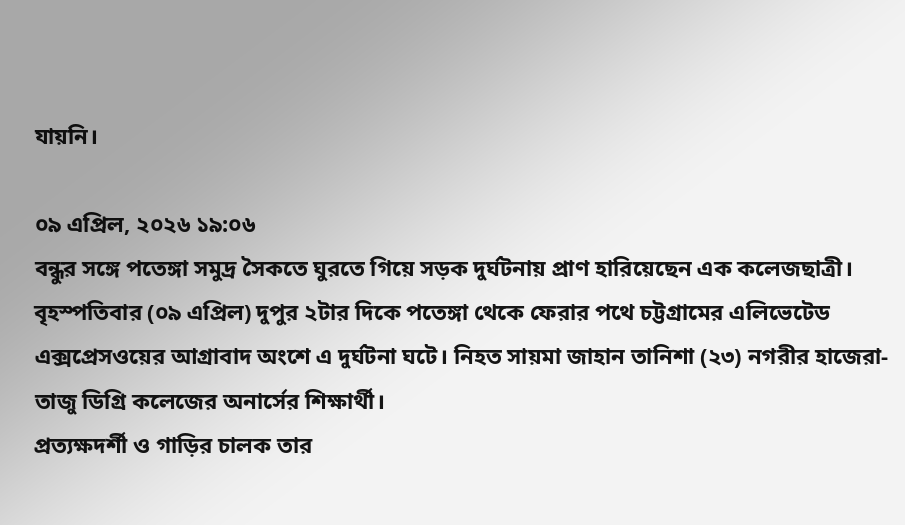যায়নি।

০৯ এপ্রিল, ২০২৬ ১৯:০৬
বন্ধুর সঙ্গে পতেঙ্গা সমুদ্র সৈকতে ঘুরতে গিয়ে সড়ক দুর্ঘটনায় প্রাণ হারিয়েছেন এক কলেজছাত্রী। বৃহস্পতিবার (০৯ এপ্রিল) দুপুর ২টার দিকে পতেঙ্গা থেকে ফেরার পথে চট্টগ্রামের এলিভেটেড এক্সপ্রেসওয়ের আগ্রাবাদ অংশে এ দুর্ঘটনা ঘটে। নিহত সায়মা জাহান তানিশা (২৩) নগরীর হাজেরা-তাজু ডিগ্রি কলেজের অনার্সের শিক্ষার্থী।
প্রত্যক্ষদর্শী ও গাড়ির চালক তার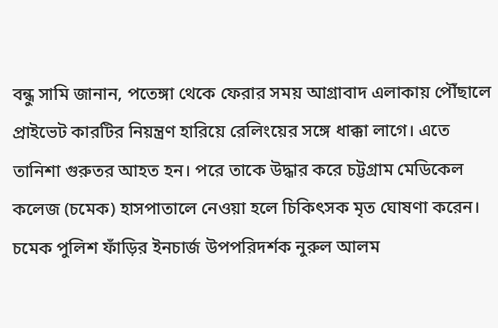বন্ধু সামি জানান, পতেঙ্গা থেকে ফেরার সময় আগ্রাবাদ এলাকায় পৌঁছালে প্রাইভেট কারটির নিয়ন্ত্রণ হারিয়ে রেলিংয়ের সঙ্গে ধাক্কা লাগে। এতে তানিশা গুরুতর আহত হন। পরে তাকে উদ্ধার করে চট্টগ্রাম মেডিকেল কলেজ (চমেক) হাসপাতালে নেওয়া হলে চিকিৎসক মৃত ঘোষণা করেন।
চমেক পুলিশ ফাঁড়ির ইনচার্জ উপপরিদর্শক নুরুল আলম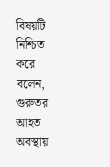বিষয়টি নিশ্চিত করে বলেন, গুরুতর আহত অবস্থায়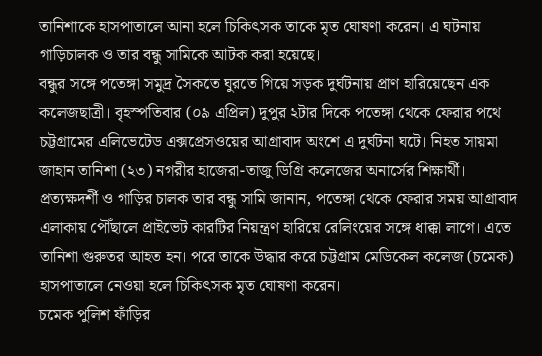তানিশাকে হাসপাতালে আনা হলে চিকিৎসক তাকে মৃত ঘোষণা করেন। এ ঘটনায় গাড়িচালক ও তার বন্ধু সামিকে আটক করা হয়েছে।
বন্ধুর সঙ্গে পতেঙ্গা সমুদ্র সৈকতে ঘুরতে গিয়ে সড়ক দুর্ঘটনায় প্রাণ হারিয়েছেন এক কলেজছাত্রী। বৃহস্পতিবার (০৯ এপ্রিল) দুপুর ২টার দিকে পতেঙ্গা থেকে ফেরার পথে চট্টগ্রামের এলিভেটেড এক্সপ্রেসওয়ের আগ্রাবাদ অংশে এ দুর্ঘটনা ঘটে। নিহত সায়মা জাহান তানিশা (২৩) নগরীর হাজেরা-তাজু ডিগ্রি কলেজের অনার্সের শিক্ষার্থী।
প্রত্যক্ষদর্শী ও গাড়ির চালক তার বন্ধু সামি জানান, পতেঙ্গা থেকে ফেরার সময় আগ্রাবাদ এলাকায় পৌঁছালে প্রাইভেট কারটির নিয়ন্ত্রণ হারিয়ে রেলিংয়ের সঙ্গে ধাক্কা লাগে। এতে তানিশা গুরুতর আহত হন। পরে তাকে উদ্ধার করে চট্টগ্রাম মেডিকেল কলেজ (চমেক) হাসপাতালে নেওয়া হলে চিকিৎসক মৃত ঘোষণা করেন।
চমেক পুলিশ ফাঁড়ির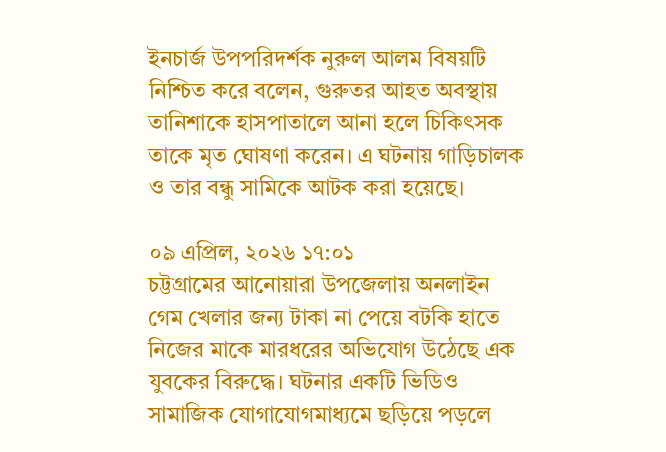ইনচার্জ উপপরিদর্শক নুরুল আলম বিষয়টি নিশ্চিত করে বলেন, গুরুতর আহত অবস্থায় তানিশাকে হাসপাতালে আনা হলে চিকিৎসক তাকে মৃত ঘোষণা করেন। এ ঘটনায় গাড়িচালক ও তার বন্ধু সামিকে আটক করা হয়েছে।

০৯ এপ্রিল, ২০২৬ ১৭:০১
চট্টগ্রামের আনোয়ারা উপজেলায় অনলাইন গেম খেলার জন্য টাকা না পেয়ে বটকি হাতে নিজের মাকে মারধরের অভিযোগ উঠেছে এক যুবকের বিরুদ্ধে। ঘটনার একটি ভিডিও সামাজিক যোগাযোগমাধ্যমে ছড়িয়ে পড়লে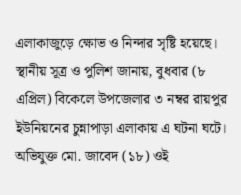এলাকাজুড়ে ক্ষোভ ও নিন্দার সৃষ্টি হয়েছে।
স্থানীয় সূত্র ও পুলিশ জানায়, বুধবার (৮ এপ্রিল) বিকেলে উপজেলার ৩ নম্বর রায়পুর ইউনিয়নের চুন্নাপাড়া এলাকায় এ ঘটনা ঘটে। অভিযুক্ত মো. জাবেদ (১৮) ওই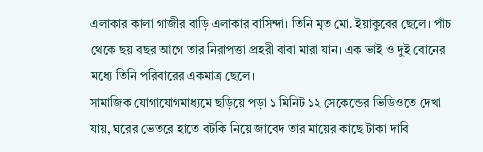এলাকার কালা গাজীর বাড়ি এলাকার বাসিন্দা। তিনি মৃত মো. ইয়াকুবের ছেলে। পাঁচ থেকে ছয় বছর আগে তার নিরাপত্তা প্রহরী বাবা মারা যান। এক ভাই ও দুই বোনের মধ্যে তিনি পরিবারের একমাত্র ছেলে।
সামাজিক যোগাযোগমাধ্যমে ছড়িয়ে পড়া ১ মিনিট ১২ সেকেন্ডের ভিডিওতে দেখা যায়, ঘরের ভেতরে হাতে বটকি নিয়ে জাবেদ তার মায়ের কাছে টাকা দাবি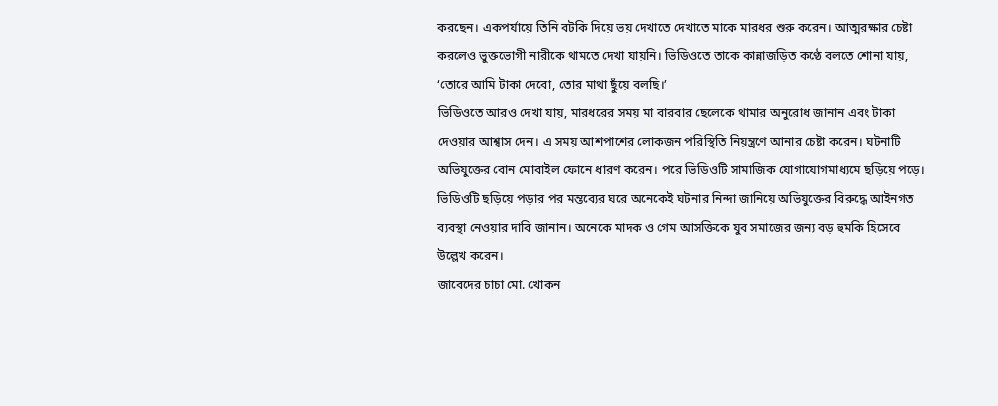করছেন। একপর্যায়ে তিনি বটকি দিয়ে ভয় দেখাতে দেখাতে মাকে মারধর শুরু করেন। আত্মরক্ষার চেষ্টা করলেও ভুক্তভোগী নারীকে থামতে দেখা যায়নি। ভিডিওতে তাকে কান্নাজড়িত কণ্ঠে বলতে শোনা যায়, ‘তোরে আমি টাকা দেবো, তোর মাথা ছুঁয়ে বলছি।’
ভিডিওতে আরও দেখা যায়, মারধরের সময় মা বারবার ছেলেকে থামার অনুরোধ জানান এবং টাকা দেওয়ার আশ্বাস দেন। এ সময় আশপাশের লোকজন পরিস্থিতি নিয়ন্ত্রণে আনার চেষ্টা করেন। ঘটনাটি অভিযুক্তের বোন মোবাইল ফোনে ধারণ করেন। পরে ভিডিওটি সামাজিক যোগাযোগমাধ্যমে ছড়িয়ে পড়ে।
ভিডিওটি ছড়িয়ে পড়ার পর মন্তব্যের ঘরে অনেকেই ঘটনার নিন্দা জানিয়ে অভিযুক্তের বিরুদ্ধে আইনগত ব্যবস্থা নেওয়ার দাবি জানান। অনেকে মাদক ও গেম আসক্তিকে যুব সমাজের জন্য বড় হুমকি হিসেবে উল্লেখ করেন।
জাবেদের চাচা মো. খোকন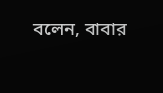বলেন, বাবার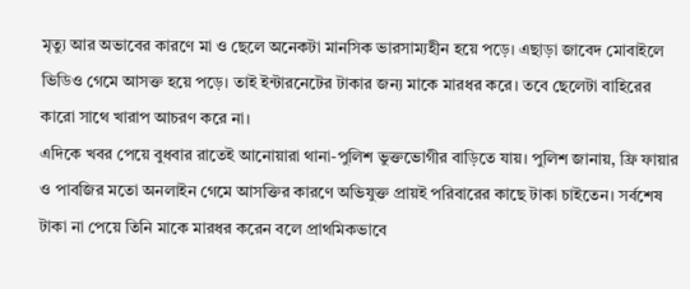মৃত্যু আর অভাবের কারণে মা ও ছেলে অনেকটা মানসিক ভারসাম্যহীন হয়ে পড়ে। এছাড়া জাবেদ মোবাইলে ভিডিও গেমে আসক্ত হয়ে পড়ে। তাই ইন্টারনেটের টাকার জন্য মাকে মারধর করে। তবে ছেলেটা বাহিরের কারো সাথে খারাপ আচরণ করে না।
এদিকে খবর পেয়ে বুধবার রাতেই আনোয়ারা থানা-পুলিশ ভুক্তভোগীর বাড়িতে যায়। পুলিশ জানায়, ফ্রি ফায়ার ও পাবজির মতো অনলাইন গেমে আসক্তির কারণে অভিযুক্ত প্রায়ই পরিবারের কাছে টাকা চাইতেন। সর্বশেষ টাকা না পেয়ে তিনি মাকে মারধর করেন বলে প্রাথমিকভাবে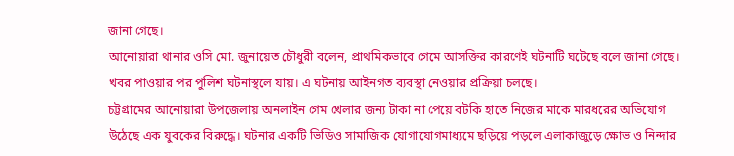জানা গেছে।
আনোয়ারা থানার ওসি মো. জুনায়েত চৌধুরী বলেন, প্রাথমিকভাবে গেমে আসক্তির কারণেই ঘটনাটি ঘটেছে বলে জানা গেছে। খবর পাওয়ার পর পুলিশ ঘটনাস্থলে যায়। এ ঘটনায় আইনগত ব্যবস্থা নেওয়ার প্রক্রিয়া চলছে।
চট্টগ্রামের আনোয়ারা উপজেলায় অনলাইন গেম খেলার জন্য টাকা না পেয়ে বটকি হাতে নিজের মাকে মারধরের অভিযোগ উঠেছে এক যুবকের বিরুদ্ধে। ঘটনার একটি ভিডিও সামাজিক যোগাযোগমাধ্যমে ছড়িয়ে পড়লে এলাকাজুড়ে ক্ষোভ ও নিন্দার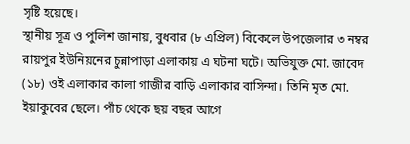সৃষ্টি হয়েছে।
স্থানীয় সূত্র ও পুলিশ জানায়, বুধবার (৮ এপ্রিল) বিকেলে উপজেলার ৩ নম্বর রায়পুর ইউনিয়নের চুন্নাপাড়া এলাকায় এ ঘটনা ঘটে। অভিযুক্ত মো. জাবেদ (১৮) ওই এলাকার কালা গাজীর বাড়ি এলাকার বাসিন্দা। তিনি মৃত মো. ইয়াকুবের ছেলে। পাঁচ থেকে ছয় বছর আগে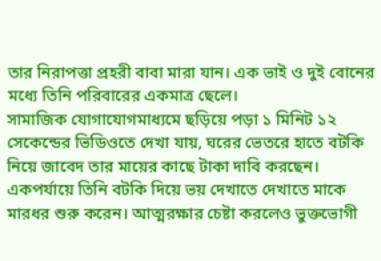তার নিরাপত্তা প্রহরী বাবা মারা যান। এক ভাই ও দুই বোনের মধ্যে তিনি পরিবারের একমাত্র ছেলে।
সামাজিক যোগাযোগমাধ্যমে ছড়িয়ে পড়া ১ মিনিট ১২ সেকেন্ডের ভিডিওতে দেখা যায়, ঘরের ভেতরে হাতে বটকি নিয়ে জাবেদ তার মায়ের কাছে টাকা দাবি করছেন। একপর্যায়ে তিনি বটকি দিয়ে ভয় দেখাতে দেখাতে মাকে মারধর শুরু করেন। আত্মরক্ষার চেষ্টা করলেও ভুক্তভোগী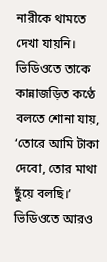নারীকে থামতে দেখা যায়নি। ভিডিওতে তাকে কান্নাজড়িত কণ্ঠে বলতে শোনা যায়, ‘তোরে আমি টাকা দেবো, তোর মাথা ছুঁয়ে বলছি।’
ভিডিওতে আরও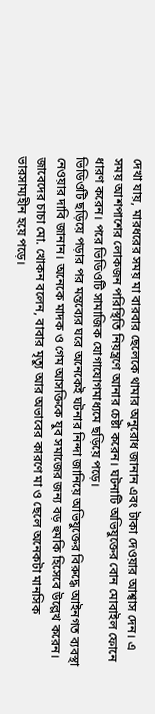দেখা যায়, মারধরের সময় মা বারবার ছেলেকে থামার অনুরোধ জানান এবং টাকা দেওয়ার আশ্বাস দেন। এ সময় আশপাশের লোকজন পরিস্থিতি নিয়ন্ত্রণে আনার চেষ্টা করেন। ঘটনাটি অভিযুক্তের বোন মোবাইল ফোনে ধারণ করেন। পরে ভিডিওটি সামাজিক যোগাযোগমাধ্যমে ছড়িয়ে পড়ে।
ভিডিওটি ছড়িয়ে পড়ার পর মন্তব্যের ঘরে অনেকেই ঘটনার নিন্দা জানিয়ে অভিযুক্তের বিরুদ্ধে আইনগত ব্যবস্থা নেওয়ার দাবি জানান। অনেকে মাদক ও গেম আসক্তিকে যুব সমাজের জন্য বড় হুমকি হিসেবে উল্লেখ করেন।
জাবেদের চাচা মো. খোকন বলেন, বাবার মৃত্যু আর অভাবের কারণে মা ও ছেলে অনেকটা মানসিক ভারসাম্যহীন হয়ে পড়ে।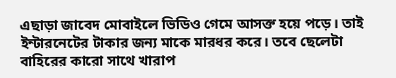এছাড়া জাবেদ মোবাইলে ভিডিও গেমে আসক্ত হয়ে পড়ে। তাই ইন্টারনেটের টাকার জন্য মাকে মারধর করে। তবে ছেলেটা বাহিরের কারো সাথে খারাপ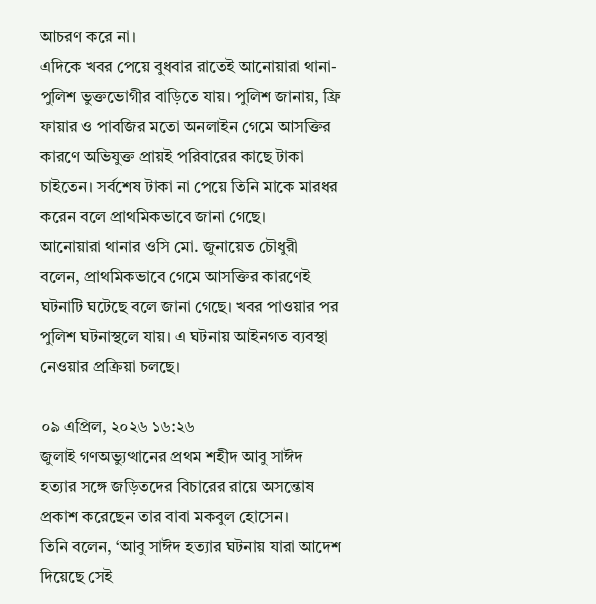আচরণ করে না।
এদিকে খবর পেয়ে বুধবার রাতেই আনোয়ারা থানা-পুলিশ ভুক্তভোগীর বাড়িতে যায়। পুলিশ জানায়, ফ্রি ফায়ার ও পাবজির মতো অনলাইন গেমে আসক্তির কারণে অভিযুক্ত প্রায়ই পরিবারের কাছে টাকা চাইতেন। সর্বশেষ টাকা না পেয়ে তিনি মাকে মারধর করেন বলে প্রাথমিকভাবে জানা গেছে।
আনোয়ারা থানার ওসি মো. জুনায়েত চৌধুরী বলেন, প্রাথমিকভাবে গেমে আসক্তির কারণেই ঘটনাটি ঘটেছে বলে জানা গেছে। খবর পাওয়ার পর পুলিশ ঘটনাস্থলে যায়। এ ঘটনায় আইনগত ব্যবস্থা নেওয়ার প্রক্রিয়া চলছে।

০৯ এপ্রিল, ২০২৬ ১৬:২৬
জুলাই গণঅভ্যুত্থানের প্রথম শহীদ আবু সাঈদ হত্যার সঙ্গে জড়িতদের বিচারের রায়ে অসন্তোষ প্রকাশ করেছেন তার বাবা মকবুল হোসেন।
তিনি বলেন, ‘আবু সাঈদ হত্যার ঘটনায় যারা আদেশ দিয়েছে সেই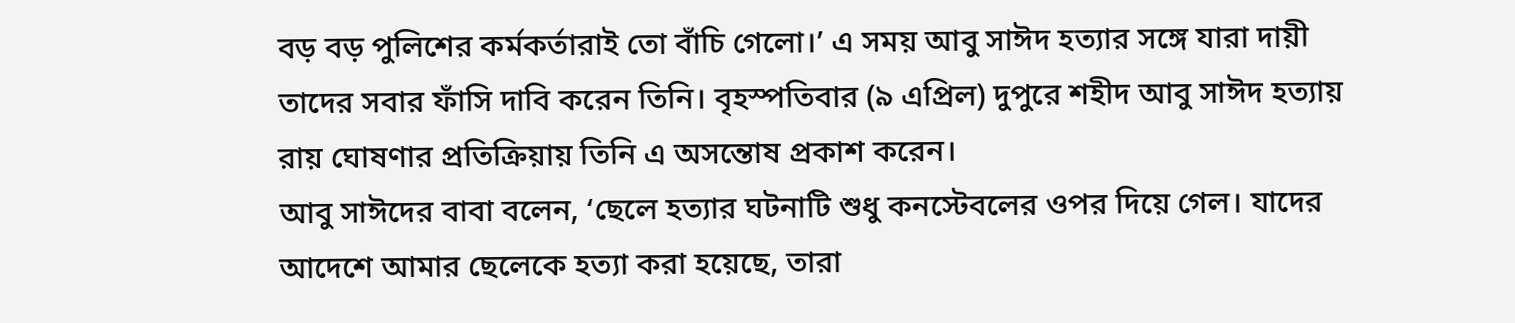বড় বড় পুলিশের কর্মকর্তারাই তো বাঁচি গেলো।’ এ সময় আবু সাঈদ হত্যার সঙ্গে যারা দায়ী তাদের সবার ফাঁসি দাবি করেন তিনি। বৃহস্পতিবার (৯ এপ্রিল) দুপুরে শহীদ আবু সাঈদ হত্যায় রায় ঘোষণার প্রতিক্রিয়ায় তিনি এ অসন্তোষ প্রকাশ করেন।
আবু সাঈদের বাবা বলেন, ‘ছেলে হত্যার ঘটনাটি শুধু কনস্টেবলের ওপর দিয়ে গেল। যাদের আদেশে আমার ছেলেকে হত্যা করা হয়েছে, তারা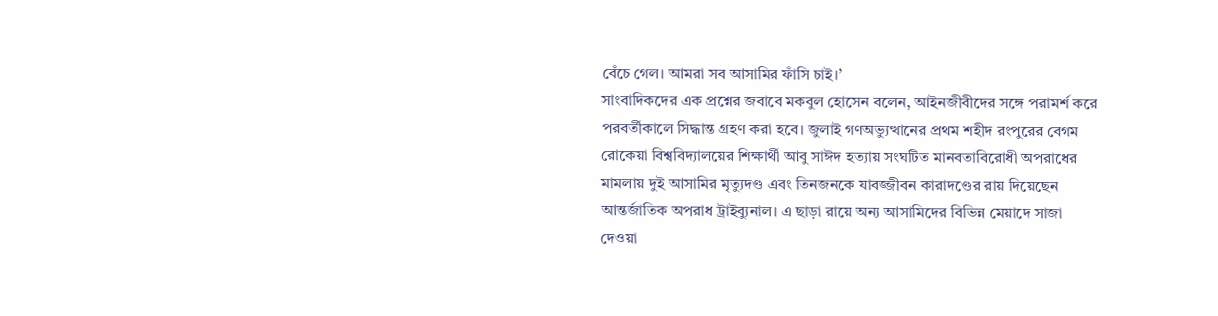বেঁচে গেল। আমরা সব আসামির ফাঁসি চাই।’
সাংবাদিকদের এক প্রশ্নের জবাবে মকবুল হোসেন বলেন, আইনজীবীদের সঙ্গে পরামর্শ করে পরবর্তীকালে সিদ্ধান্ত গ্রহণ করা হবে। জুলাই গণঅভ্যুত্থানের প্রথম শহীদ রংপুরের বেগম রোকেয়া বিশ্ববিদ্যালয়ের শিক্ষার্থী আবু সাঈদ হত্যায় সংঘটিত মানবতাবিরোধী অপরাধের মামলায় দুই আসামির মৃত্যুদণ্ড এবং তিনজনকে যাবজ্জীবন কারাদণ্ডের রায় দিয়েছেন আন্তর্জাতিক অপরাধ ট্রাইব্যুনাল। এ ছাড়া রায়ে অন্য আসামিদের বিভিন্ন মেয়াদে সাজা দেওয়া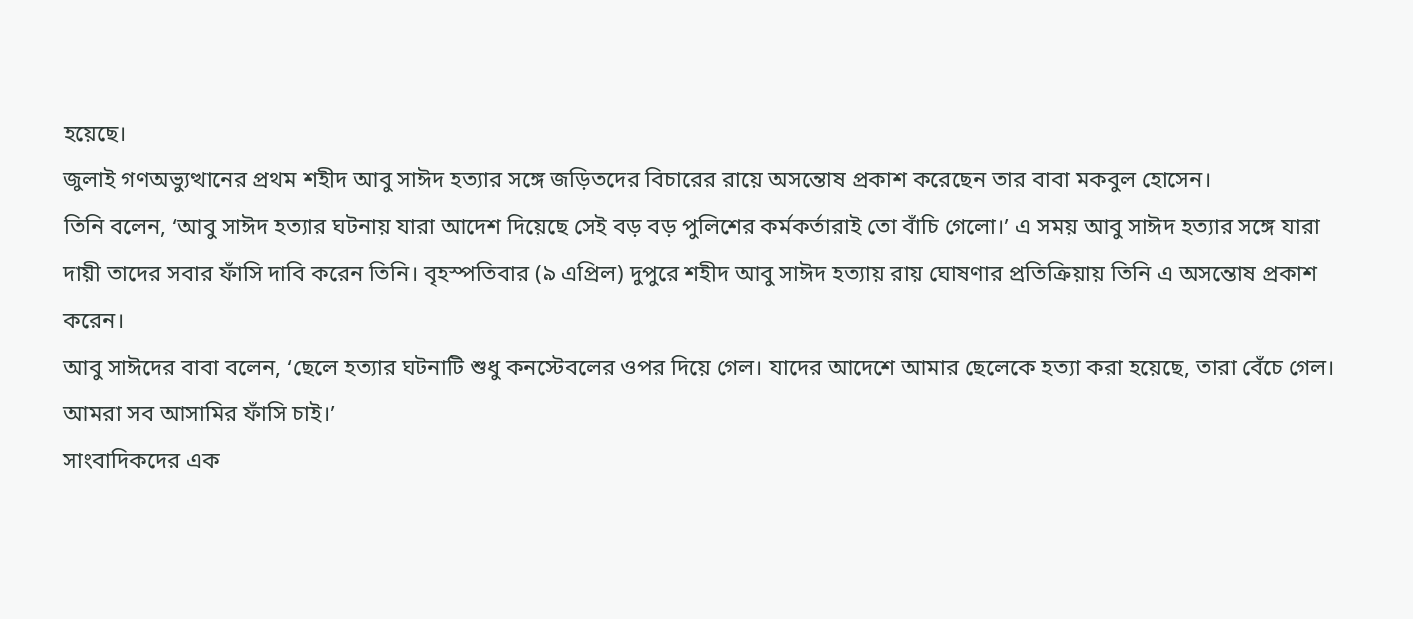হয়েছে।
জুলাই গণঅভ্যুত্থানের প্রথম শহীদ আবু সাঈদ হত্যার সঙ্গে জড়িতদের বিচারের রায়ে অসন্তোষ প্রকাশ করেছেন তার বাবা মকবুল হোসেন।
তিনি বলেন, ‘আবু সাঈদ হত্যার ঘটনায় যারা আদেশ দিয়েছে সেই বড় বড় পুলিশের কর্মকর্তারাই তো বাঁচি গেলো।’ এ সময় আবু সাঈদ হত্যার সঙ্গে যারা দায়ী তাদের সবার ফাঁসি দাবি করেন তিনি। বৃহস্পতিবার (৯ এপ্রিল) দুপুরে শহীদ আবু সাঈদ হত্যায় রায় ঘোষণার প্রতিক্রিয়ায় তিনি এ অসন্তোষ প্রকাশ করেন।
আবু সাঈদের বাবা বলেন, ‘ছেলে হত্যার ঘটনাটি শুধু কনস্টেবলের ওপর দিয়ে গেল। যাদের আদেশে আমার ছেলেকে হত্যা করা হয়েছে, তারা বেঁচে গেল। আমরা সব আসামির ফাঁসি চাই।’
সাংবাদিকদের এক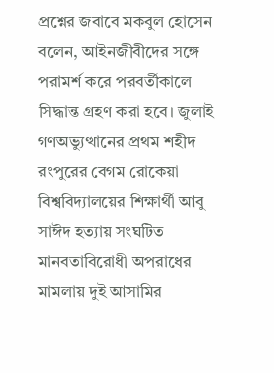প্রশ্নের জবাবে মকবুল হোসেন বলেন, আইনজীবীদের সঙ্গে পরামর্শ করে পরবর্তীকালে সিদ্ধান্ত গ্রহণ করা হবে। জুলাই গণঅভ্যুত্থানের প্রথম শহীদ রংপুরের বেগম রোকেয়া বিশ্ববিদ্যালয়ের শিক্ষার্থী আবু সাঈদ হত্যায় সংঘটিত মানবতাবিরোধী অপরাধের মামলায় দুই আসামির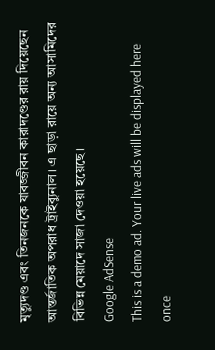মৃত্যুদণ্ড এবং তিনজনকে যাবজ্জীবন কারাদণ্ডের রায় দিয়েছেন আন্তর্জাতিক অপরাধ ট্রাইব্যুনাল। এ ছাড়া রায়ে অন্য আসামিদের বিভিন্ন মেয়াদে সাজা দেওয়া হয়েছে।
Google AdSense
This is a demo ad. Your live ads will be displayed here once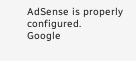AdSense is properly configured.
Google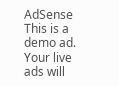AdSense
This is a demo ad. Your live ads will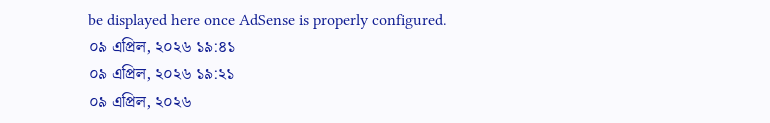be displayed here once AdSense is properly configured.
০৯ এপ্রিল, ২০২৬ ১৯:৪১
০৯ এপ্রিল, ২০২৬ ১৯:২১
০৯ এপ্রিল, ২০২৬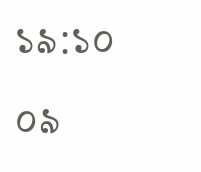১৯:১০
০৯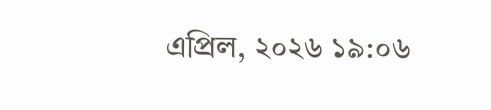এপ্রিল, ২০২৬ ১৯:০৬